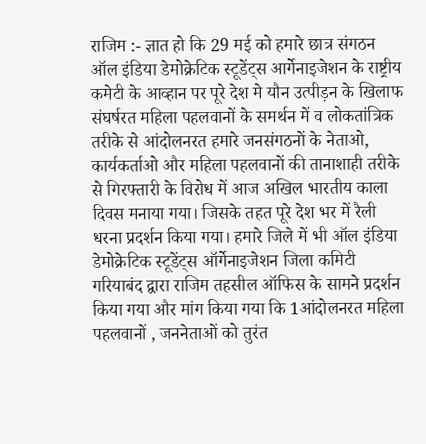राजिम :- ज्ञात हो कि 29 मई को हमारे छात्र संगठन ऑल इंडिया डेमोक्रेटिक स्टूडेंट्स आर्गेनाइजेशन के राष्ट्रीय कमेटी के आव्हान पर पूरे देश मे यौन उत्पीड़न के खिलाफ संघर्षरत महिला पहलवानों के समर्थन में व लोकतांत्रिक तरीके से आंदोलनरत हमारे जनसंगठनों के नेताओ, कार्यकर्ताओ और महिला पहलवानों की तानाशाही तरीके से गिरफ्तारी के विरोध में आज अखिल भारतीय काला दिवस मनाया गया। जिसके तहत पूरे देश भर में रैली धरना प्रदर्शन किया गया। हमारे जिले में भी ऑल इंडिया डेमोक्रेटिक स्टूडेंट्स ऑर्गेनाइजेशन जिला कमिटी गरियाबंद द्वारा राजिम तहसील ऑफिस के सामने प्रदर्शन किया गया और मांग किया गया कि 1आंदोलनरत महिला पहलवानों , जननेताओं को तुरंत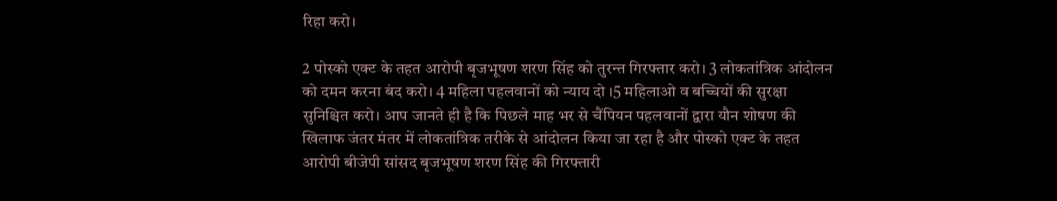रिहा करो।

2 पोस्को एक्ट के तहत आरोपी बृजभूषण शरण सिंह को तुरन्त गिरफ्तार करो। 3 लोकतांत्रिक आंदोलन को दमन करना बंद करो। 4 महिला पहलवानों को न्याय दो ।5 महिलाओ व बच्चियों की सुरक्षा सुनिश्चित करो। आप जानते ही है कि पिछले माह भर से चैंपियन पहलवानों द्वारा यौन शोषण की खिलाफ जंतर मंतर में लोकतांत्रिक तरीके से आंदोलन किया जा रहा है और पोस्को एक्ट के तहत आरोपी बीजेपी सांसद बृजभूषण शरण सिंह की गिरफ्तारी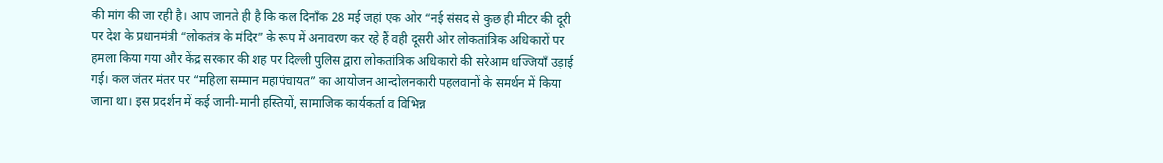की मांग की जा रही है। आप जानते ही है कि कल दिनाँक 28 मई जहां एक ओर “नई संसद से कुछ ही मीटर की दूरी पर देश के प्रधानमंत्री “लोकतंत्र के मंदिर” के रूप में अनावरण कर रहे हैं वही दूसरी ओर लोकतांत्रिक अधिकारों पर हमला किया गया और केंद्र सरकार की शह पर दिल्ली पुलिस द्वारा लोकतांत्रिक अधिकारो की सरेआम धज्जियाँ उड़ाई गई। कल जंतर मंतर पर “महिला सम्मान महापंचायत” का आयोजन आन्दोलनकारी पहलवानों के समर्थन में किया जाना था। इस प्रदर्शन में कई जानी-मानी हस्तियों, सामाजिक कार्यकर्ता व विभिन्न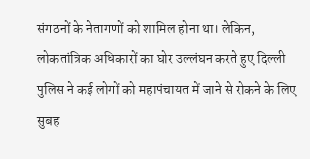संगठनों के नेतागणों को शामिल होना था। लेकिन, लोकतांत्रिक अधिकारों का घोर उल्लंघन करते हुए दिल्ली पुलिस ने कई लोगों को महापंचायत में जाने से रोकने के लिए सुबह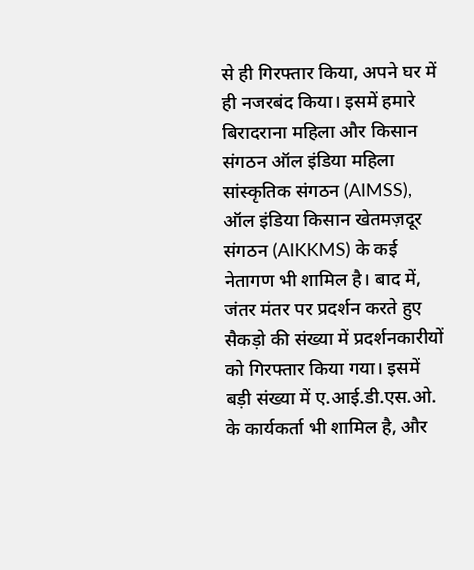से ही गिरफ्तार किया, अपने घर में ही नजरबंद किया। इसमें हमारे बिरादराना महिला और किसान संगठन ऑल इंडिया महिला सांस्कृतिक संगठन (AIMSS), ऑल इंडिया किसान खेतमज़दूर संगठन (AIKKMS) के कई नेतागण भी शामिल है। बाद में, जंतर मंतर पर प्रदर्शन करते हुए सैकड़ो की संख्या में प्रदर्शनकारीयों को गिरफ्तार किया गया। इसमें बड़ी संख्या में ए.आई.डी.एस.ओ. के कार्यकर्ता भी शामिल है, और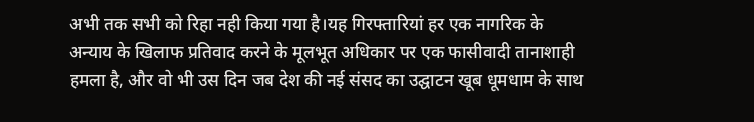अभी तक सभी को रिहा नही किया गया है।यह गिरफ्तारियां हर एक नागरिक के अन्याय के खिलाफ प्रतिवाद करने के मूलभूत अधिकार पर एक फासीवादी तानाशाही हमला है, और वो भी उस दिन जब देश की नई संसद का उद्घाटन खूब धूमधाम के साथ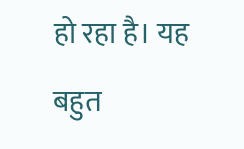हो रहा है। यह बहुत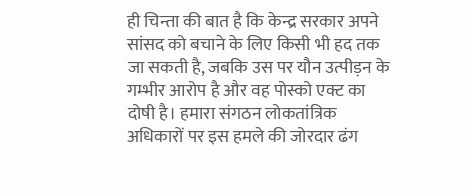ही चिन्ता की बात है कि केन्द्र सरकार अपने सांसद को बचाने के लिए किसी भी हद तक जा सकती है, जबकि उस पर यौन उत्पीड़न के गम्भीर आरोप है और वह पोस्को एक्ट का दोषी है। हमारा संगठन लोकतांत्रिक अधिकारों पर इस हमले की जोरदार ढंग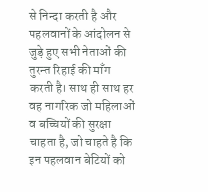से निन्दा करती है और पहलवानों के आंदोलन से जुड़े हुए सभी नेताओं की तुरन्त रिहाई की माँग करती है। साथ ही साथ हर वह नागरिक जो महिलाओं व बच्चियों की सुरक्षा चाहता है, जो चाहते है कि इन पहलवान बेटियों को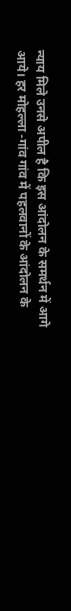न्याय मिले उनसे अपील है कि इस आंदोलन के समर्थन में आगे आये। हर मोहल्ला -गांव गांव में पहलवानों के आंदोलन के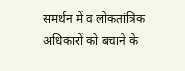समर्थन में व लोकतांत्रिक अधिकारों को बचाने के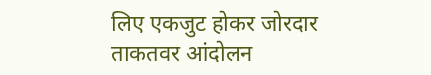लिए एकजुट होकर जोरदार ताकतवर आंदोलन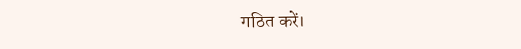गठित करें।